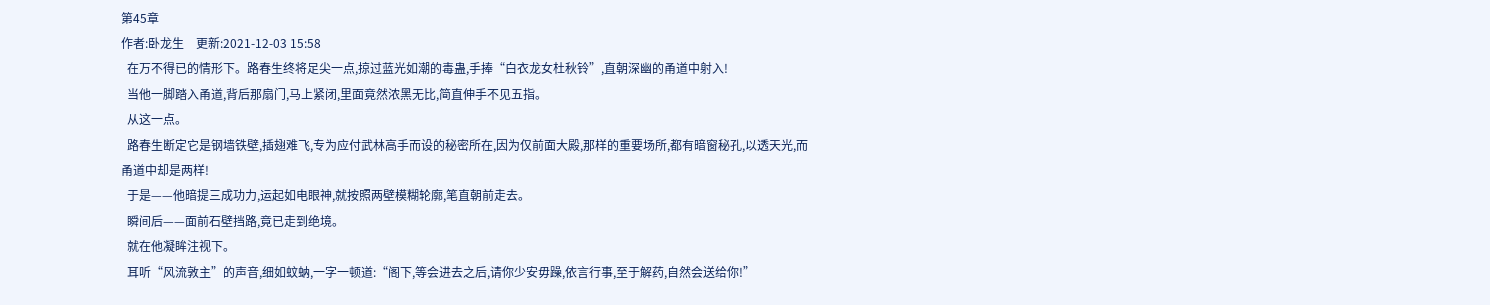第45章
作者:卧龙生    更新:2021-12-03 15:58
  在万不得已的情形下。路春生终将足尖一点,掠过蓝光如潮的毒蛊,手捧“白衣龙女杜秋铃”,直朝深幽的甬道中射入!
  当他一脚踏入甬道,背后那扇门,马上紧闭,里面竟然浓黑无比,简直伸手不见五指。
  从这一点。
  路春生断定它是钢墙铁壁,插翅难飞,专为应付武林高手而设的秘密所在,因为仅前面大殿,那样的重要场所,都有暗窗秘孔,以透天光,而甬道中却是两样!
  于是——他暗提三成功力,运起如电眼神,就按照两壁模糊轮廓,笔直朝前走去。
  瞬间后——面前石壁挡路,竟已走到绝境。
  就在他凝眸注视下。
  耳听“风流敦主”的声音,细如蚊蚋,一字一顿道:“阁下,等会进去之后,请你少安毋躁,依言行事,至于解药,自然会送给你!”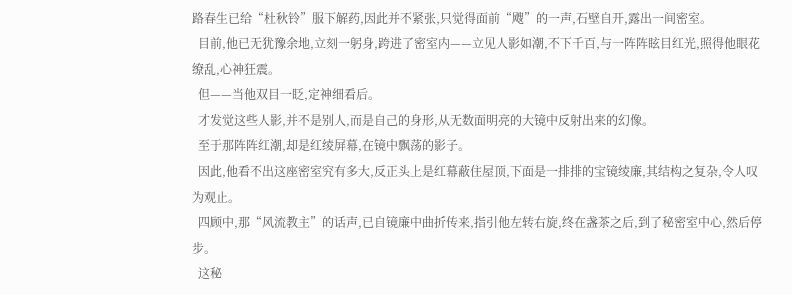路春生已给“杜秋铃”服下解药,因此并不紧张,只觉得面前“飕”的一声,石壁自开,露出一间密室。
  目前,他已无犹豫余地,立刻一躬身,跨进了密室内——立见人影如潮,不下千百,与一阵阵眩目红光,照得他眼花缭乱,心神狂震。
  但——当他双目一眨,定神细看后。
  才发觉这些人影,并不是别人,而是自己的身形,从无数面明亮的大镜中反射出来的幻像。
  至于那阵阵红潮,却是红绫屏幕,在镜中飘荡的影子。
  因此,他看不出这座密室究有多大,反正头上是红幕蔽住屋顶,下面是一排排的宝镜绫廉,其结构之复杂,令人叹为观止。
  四顾中,那“风流教主”的话声,已自镜廉中曲折传来,指引他左转右旋,终在盏茶之后,到了秘密室中心,然后停步。
  这秘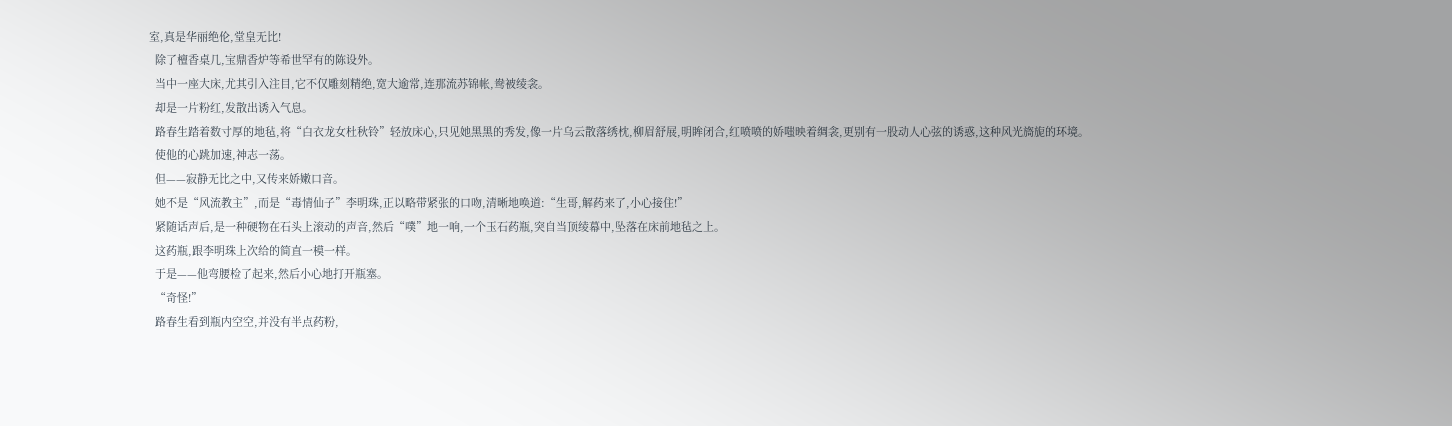室,真是华丽绝伦,堂皇无比!
  除了檀香桌几,宝鼎香炉等希世罕有的陈设外。
  当中一座大床,尤其引入注目,它不仅雕刻精绝,宽大逾常,连那流苏锦帐,鸯被绫衾。
  却是一片粉红,发散出诱入气息。
  路春生踏着数寸厚的地毡,将“白衣龙女杜秋铃”轻放床心,只见她黑黑的秀发,像一片乌云散落绣枕,柳眉舒展,明眸闭合,红喷喷的娇嗤映着绸衾,更别有一股动人心弦的诱惑,这种风光旖旎的环境。
  使他的心跳加速,神志一荡。
  但——寂静无比之中,又传来娇嫩口音。
  她不是“风流教主”,而是“毒情仙子”李明珠,正以略带紧张的口吻,清晰地唤道:“生哥,解药来了,小心接住!”
  紧随话声后,是一种硬物在石头上滚动的声音,然后“噗”地一响,一个玉石药瓶,突自当顶绫幕中,坠落在床前地毡之上。
  这药瓶,跟李明珠上次给的简直一模一样。
  于是——他弯腰检了起来,然后小心地打开瓶塞。
  “奇怪!”
  路春生看到瓶内空空,并没有半点药粉,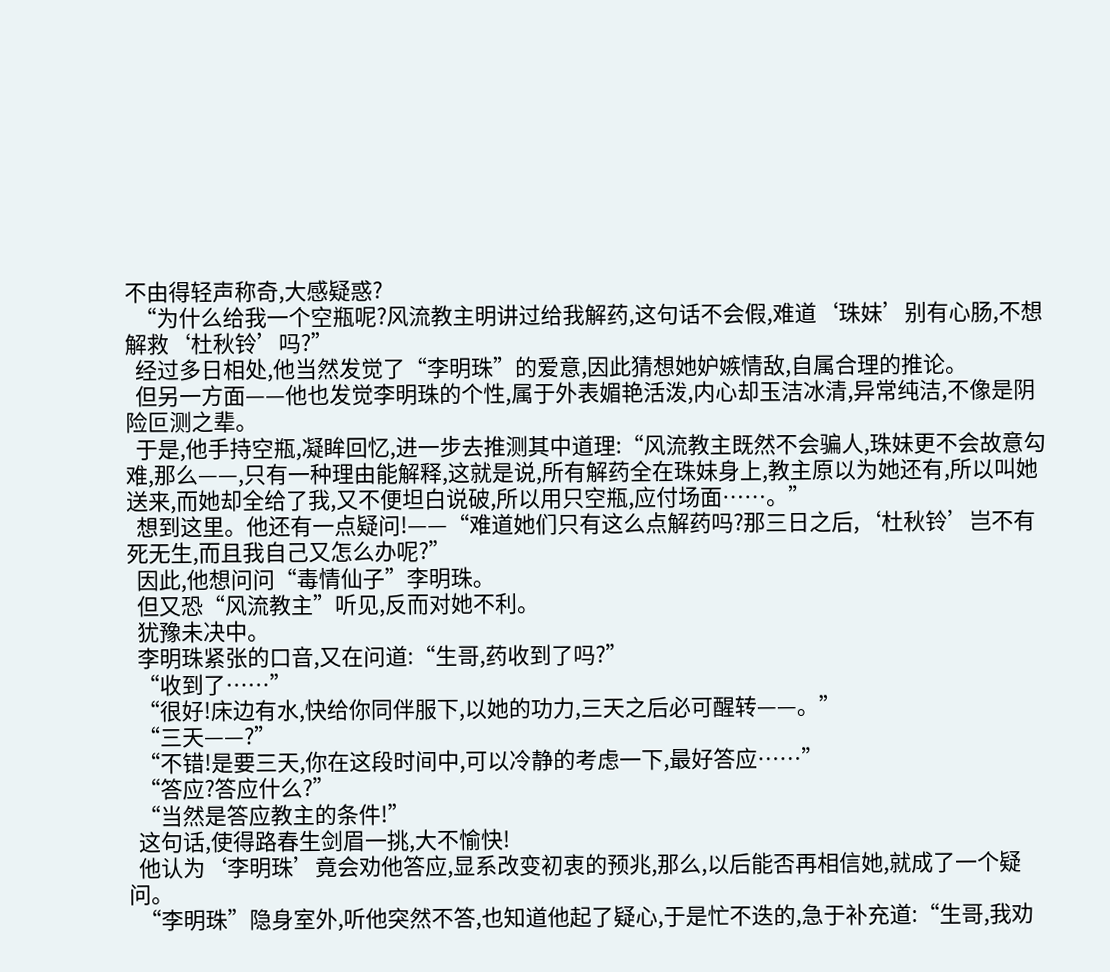不由得轻声称奇,大感疑惑?
  “为什么给我一个空瓶呢?风流教主明讲过给我解药,这句话不会假,难道‘珠妹’别有心肠,不想解救‘杜秋铃’吗?”
  经过多日相处,他当然发觉了“李明珠”的爱意,因此猜想她妒嫉情敌,自属合理的推论。
  但另一方面——他也发觉李明珠的个性,属于外表媚艳活泼,内心却玉洁冰清,异常纯洁,不像是阴险叵测之辈。
  于是,他手持空瓶,凝眸回忆,进一步去推测其中道理:“风流教主既然不会骗人,珠妹更不会故意勾难,那么——,只有一种理由能解释,这就是说,所有解药全在珠妹身上,教主原以为她还有,所以叫她送来,而她却全给了我,又不便坦白说破,所以用只空瓶,应付场面……。”
  想到这里。他还有一点疑问!——“难道她们只有这么点解药吗?那三日之后,‘杜秋铃’岂不有死无生,而且我自己又怎么办呢?”
  因此,他想问问“毒情仙子”李明珠。
  但又恐“风流教主”听见,反而对她不利。
  犹豫未决中。
  李明珠紧张的口音,又在问道:“生哥,药收到了吗?”
  “收到了……”
  “很好!床边有水,快给你同伴服下,以她的功力,三天之后必可醒转——。”
  “三天——?”
  “不错!是要三天,你在这段时间中,可以冷静的考虑一下,最好答应……”
  “答应?答应什么?”
  “当然是答应教主的条件!”
  这句话,使得路春生剑眉一挑,大不愉快!
  他认为‘李明珠’竟会劝他答应,显系改变初衷的预兆,那么,以后能否再相信她,就成了一个疑问。
  “李明珠”隐身室外,听他突然不答,也知道他起了疑心,于是忙不迭的,急于补充道:“生哥,我劝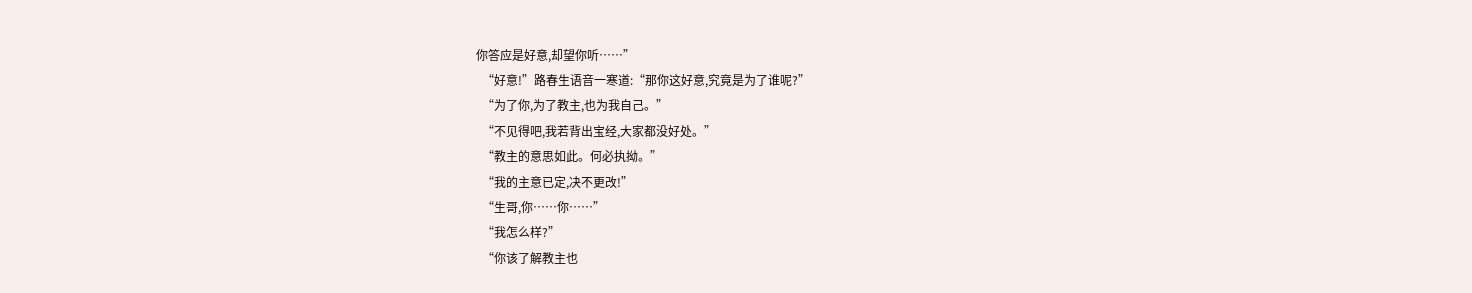你答应是好意,却望你听……”
  “好意!”路春生语音一寒道:“那你这好意,究竟是为了谁呢?”
  “为了你,为了教主,也为我自己。”
  “不见得吧,我若背出宝经,大家都没好处。”
  “教主的意思如此。何必执拗。”
  “我的主意已定,决不更改!”
  “生哥,你……你……”
  “我怎么样?”
  “你该了解教主也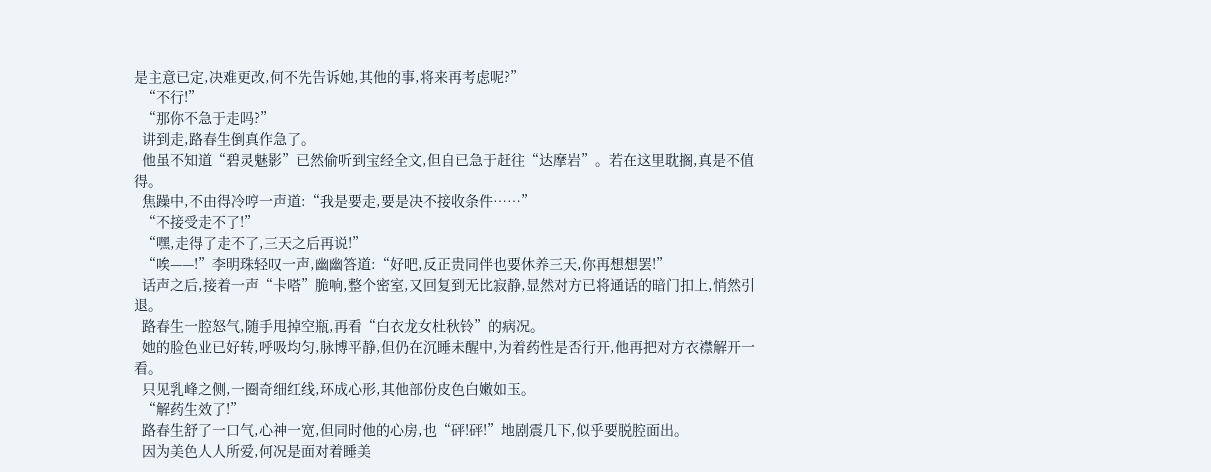是主意已定,决难更改,何不先告诉她,其他的事,将来再考虑呢?”
  “不行!”
  “那你不急于走吗?”
  讲到走,路春生倒真作急了。
  他虽不知道“碧灵魅影”已然偷听到宝经全文,但自已急于赶往“达摩岩”。若在这里耽搁,真是不值得。
  焦躁中,不由得冷哼一声道:“我是要走,要是决不接收条件……”
  “不接受走不了!”
  “嘿,走得了走不了,三天之后再说!”
  “唉——!”李明珠轻叹一声,幽幽答道:“好吧,反正贵同伴也要休养三天,你再想想罢!”
  话声之后,接着一声“卡嗒”脆响,整个密室,又回复到无比寂静,显然对方已将通话的暗门扣上,悄然引退。
  路春生一腔怒气,随手甩掉空瓶,再看“白衣龙女杜秋铃”的病况。
  她的脸色业已好转,呼吸均匀,脉博平静,但仍在沉睡未醒中,为着药性是否行开,他再把对方衣襟解开一看。
  只见乳峰之侧,一圈奇细红线,环成心形,其他部份皮色白嫩如玉。
  “解药生效了!”
  路春生舒了一口气,心神一宽,但同时他的心房,也“砰!砰!”地剧震几下,似乎要脱腔面出。
  因为美色人人所爱,何况是面对着睡美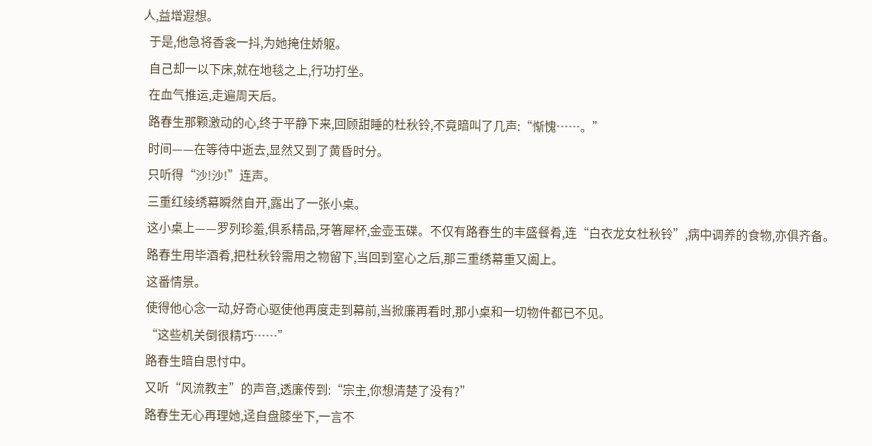人,益增遐想。
  于是,他急将香衾一抖,为她掩住娇躯。
  自己却一以下床,就在地毯之上,行功打坐。
  在血气推运,走遍周天后。
  路春生那颗激动的心,终于平静下来,回顾甜睡的杜秋铃,不竟暗叫了几声:“惭愧……。”
  时间——在等待中逝去,显然又到了黄昏时分。
  只听得“沙!沙!”连声。
  三重红绫绣幕瞬然自开,露出了一张小桌。
  这小桌上——罗列珍羞,俱系精品,牙箸犀杯,金壶玉碟。不仅有路春生的丰盛餐肴,连“白衣龙女杜秋铃”,病中调养的食物,亦俱齐备。
  路春生用毕酒肴,把杜秋铃需用之物留下,当回到室心之后,那三重绣幕重又阖上。
  这番情景。
  使得他心念一动,好奇心驱使他再度走到幕前,当掀廉再看时,那小桌和一切物件都已不见。
  “这些机关倒很精巧……”
  路春生暗自思忖中。
  又听“风流教主”的声音,透廉传到:“宗主,你想清楚了没有?”
  路春生无心再理她,迳自盘膝坐下,一言不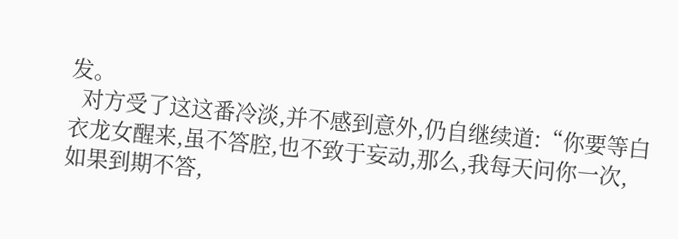发。
  对方受了这这番冷淡,并不感到意外,仍自继续道:“你要等白衣龙女醒来,虽不答腔,也不致于妄动,那么,我每天问你一次,如果到期不答,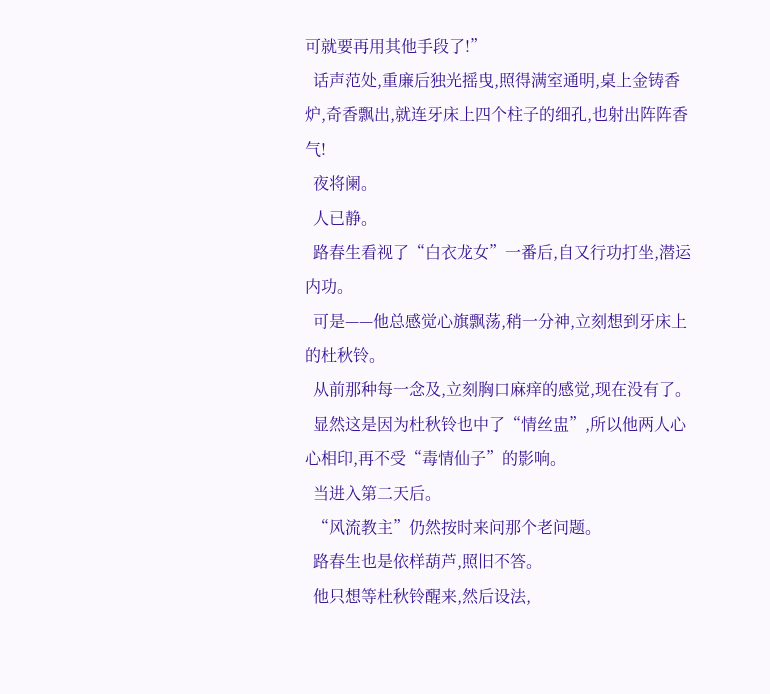可就要再用其他手段了!”
  话声范处,重廉后独光摇曳,照得满室通明,桌上金铸香炉,奇香飘出,就连牙床上四个柱子的细孔,也射出阵阵香气!
  夜将阑。
  人已静。
  路春生看视了“白衣龙女”一番后,自又行功打坐,潜运内功。
  可是——他总感觉心旗飘荡,稍一分神,立刻想到牙床上的杜秋铃。
  从前那种每一念及,立刻胸口麻痒的感觉,现在没有了。
  显然这是因为杜秋铃也中了“情丝盅”,所以他两人心心相印,再不受“毒情仙子”的影响。
  当进入第二天后。
  “风流教主”仍然按时来问那个老问题。
  路春生也是依样葫芦,照旧不答。
  他只想等杜秋铃醒来,然后设法,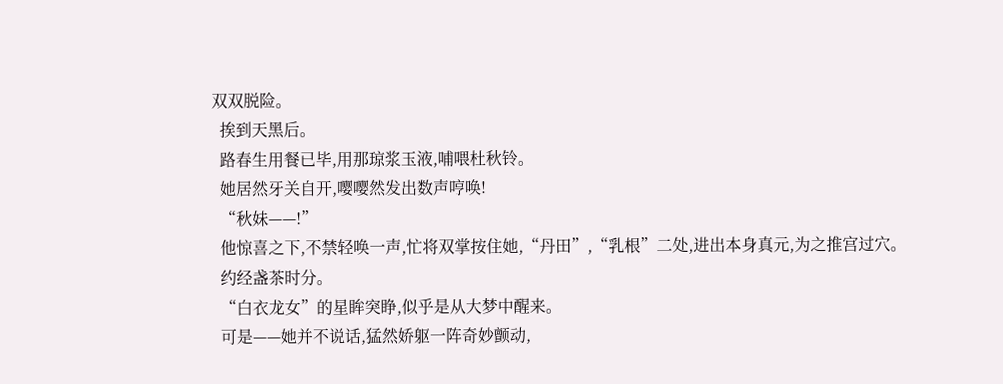双双脱险。
  挨到天黑后。
  路春生用餐已毕,用那琼浆玉液,哺喂杜秋铃。
  她居然牙关自开,嘤嘤然发出数声哼唤!
  “秋妹——!”
  他惊喜之下,不禁轻唤一声,忙将双掌按住她,“丹田”,“乳根”二处,进出本身真元,为之推宫过穴。
  约经盏茶时分。
  “白衣龙女”的星眸突睁,似乎是从大梦中醒来。
  可是——她并不说话,猛然娇躯一阵奇妙颤动,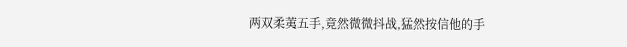两双柔荑五手,竟然微微抖战,猛然按信他的手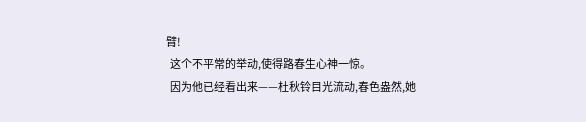臂!
  这个不平常的举动,使得路春生心神一惊。
  因为他已经看出来——杜秋铃目光流动,春色盎然,她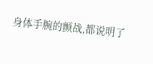身体手腕的颤战,都说明了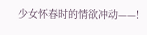少女怀春时的情欲冲动——!